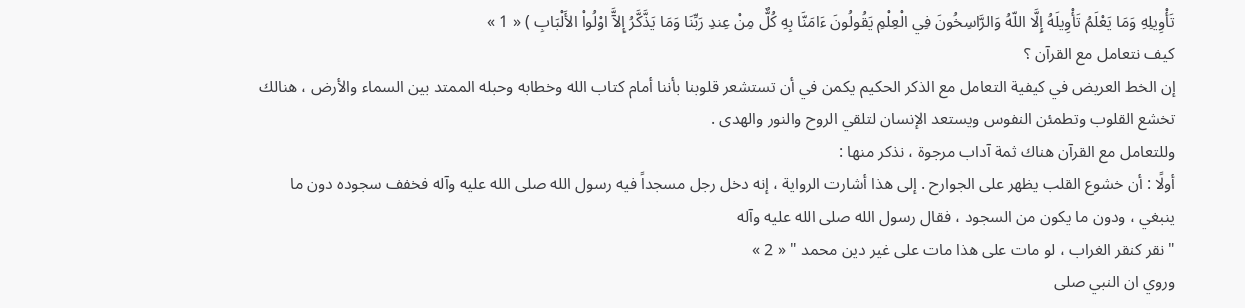تَأْوِيلِهِ وَمَا يَعْلَمُ تَأْوِيلَهُ إِلَّا اللّهُ وَالرَّاسِخُونَ فِي الْعِلْمِ يَقُولُونَ ءَامَنَّا بِهِ كُلٌّ مِنْ عِندِ رَبِّنَا وَمَا يَذَّكَّرُ إِلآَّ اوْلُواْ الأَلْبَابِ ) « 1 »
كيف نتعامل مع القرآن ؟
إن الخط العريض في كيفية التعامل مع الذكر الحكيم يكمن في أن تستشعر قلوبنا بأننا أمام كتاب الله وخطابه وحبله الممتد بين السماء والأرض ، هنالك تخشع القلوب وتطمئن النفوس ويستعد الإنسان لتلقي الروح والنور والهدى .
وللتعامل مع القرآن هناك ثمة آداب مرجوة ، نذكر منها :
أولًا : أن خشوع القلب يظهر على الجوارح . إلى هذا أشارت الرواية ، إنه دخل رجل مسجداً فيه رسول الله صلى الله عليه وآله فخفف سجوده دون ما ينبغي ، ودون ما يكون من السجود ، فقال رسول الله صلى الله عليه وآله
" نقر كنقر الغراب ، لو مات على هذا مات على غير دين محمد " « 2 »
وروي ان النبي صلى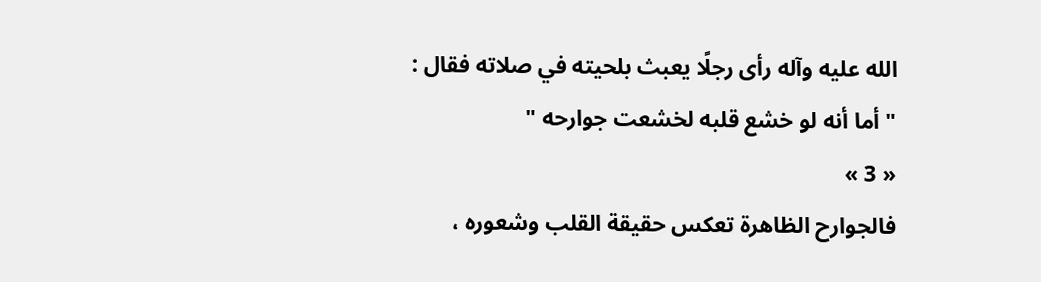الله عليه وآله رأى رجلًا يعبث بلحيته في صلاته فقال :
" أما أنه لو خشع قلبه لخشعت جوارحه "
« 3 »
فالجوارح الظاهرة تعكس حقيقة القلب وشعوره ،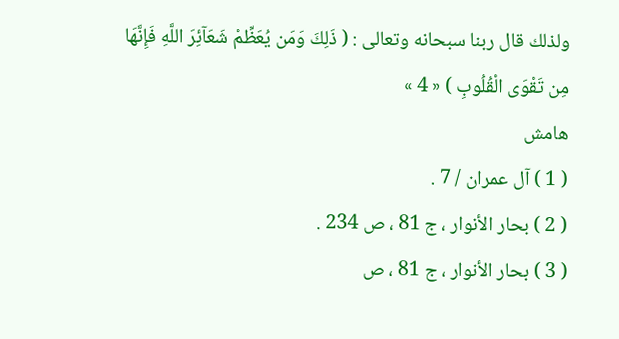ولذلك قال ربنا سبحانه وتعالى : ( ذَلِكَ وَمَن يُعَظِّمْ شَعَآئِرَ اللَّهِ فَإِنَّهَا مِن تَقْوَى الْقُلُوبِ ) « 4 »
هامش
( 1 ) آل عمران / 7 .
( 2 ) بحار الأنوار ، ج 81 ، ص 234 .
( 3 ) بحار الأنوار ، ج 81 ، ص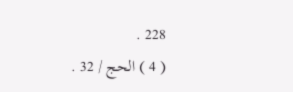228 .
( 4 ) الحج / 32 .